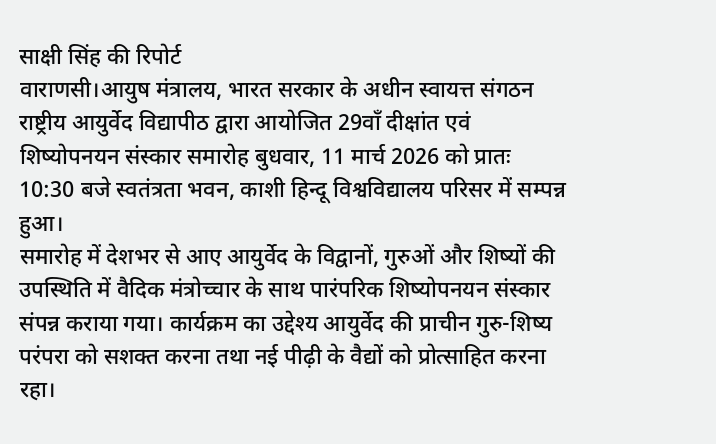साक्षी सिंह की रिपोर्ट
वाराणसी।आयुष मंत्रालय, भारत सरकार के अधीन स्वायत्त संगठन राष्ट्रीय आयुर्वेद विद्यापीठ द्वारा आयोजित 29वाँ दीक्षांत एवं शिष्योपनयन संस्कार समारोह बुधवार, 11 मार्च 2026 को प्रातः 10:30 बजे स्वतंत्रता भवन, काशी हिन्दू विश्वविद्यालय परिसर में सम्पन्न हुआ।
समारोह में देशभर से आए आयुर्वेद के विद्वानों, गुरुओं और शिष्यों की उपस्थिति में वैदिक मंत्रोच्चार के साथ पारंपरिक शिष्योपनयन संस्कार संपन्न कराया गया। कार्यक्रम का उद्देश्य आयुर्वेद की प्राचीन गुरु-शिष्य परंपरा को सशक्त करना तथा नई पीढ़ी के वैद्यों को प्रोत्साहित करना रहा।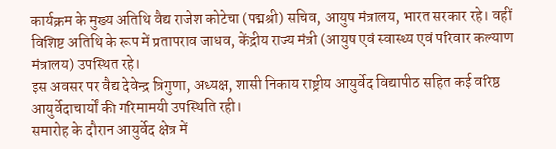कार्यक्रम के मुख्य अतिथि वैद्य राजेश कोटेचा (पद्मश्री) सचिव, आयुष मंत्रालय, भारत सरकार रहे। वहीं विशिष्ट अतिथि के रूप में प्रतापराव जाधव, केंद्रीय राज्य मंत्री (आयुष एवं स्वास्थ्य एवं परिवार कल्याण मंत्रालय) उपस्थित रहे।
इस अवसर पर वैद्य देवेन्द्र त्रिगुणा, अध्यक्ष, शासी निकाय राष्ट्रीय आयुर्वेद विद्यापीठ सहित कई वरिष्ठ आयुर्वेदाचार्यों की गरिमामयी उपस्थिति रही।
समारोह के दौरान आयुर्वेद क्षेत्र में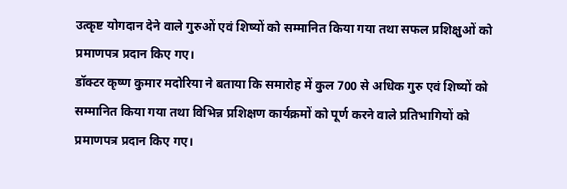उत्कृष्ट योगदान देने वाले गुरुओं एवं शिष्यों को सम्मानित किया गया तथा सफल प्रशिक्षुओं को प्रमाणपत्र प्रदान किए गए।
डॉक्टर कृष्ण कुमार मदोरिया ने बताया कि समारोह में कुल 700 से अधिक गुरु एवं शिष्यों को सम्मानित किया गया तथा विभिन्न प्रशिक्षण कार्यक्रमों को पूर्ण करने वाले प्रतिभागियों को प्रमाणपत्र प्रदान किए गए।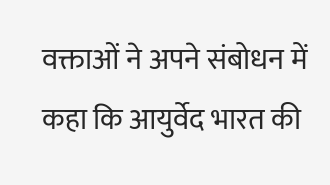वक्ताओं ने अपने संबोधन में कहा कि आयुर्वेद भारत की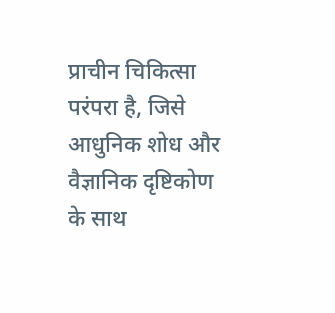प्राचीन चिकित्सा परंपरा है, जिसे आधुनिक शोध और वैज्ञानिक दृष्टिकोण के साथ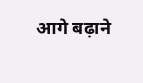आगे बढ़ाने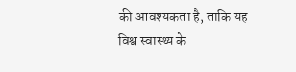की आवश्यकता है, ताकि यह विश्व स्वास्थ्य के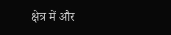क्षेत्र में और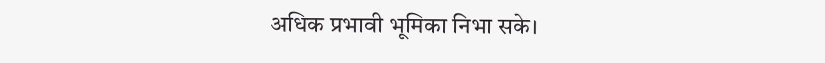अधिक प्रभावी भूमिका निभा सके।